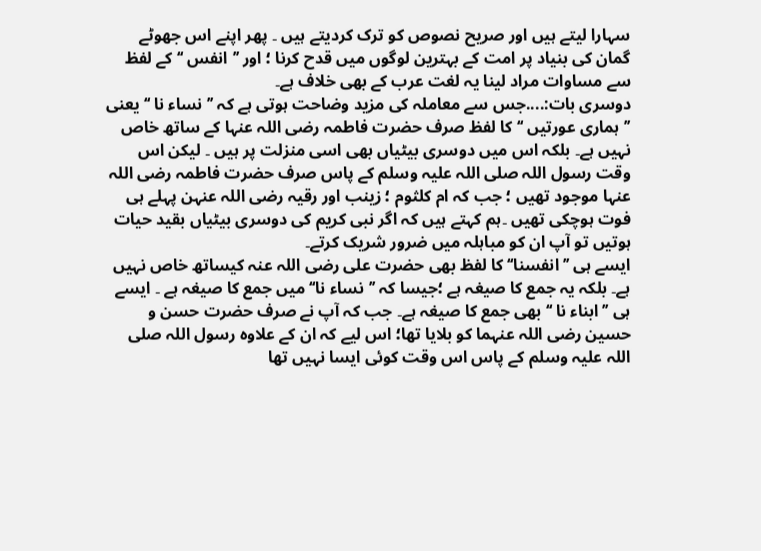سہارا لیتے ہیں اور صریح نصوص کو ترک کردیتے ہیں ۔ پھر اپنے اس جھوٹے گمان کی بنیاد پر امت کے بہترین لوگوں میں قدح کرنا ؛ اور ’’انفس ‘‘ کے لفظ سے مساوات مراد لینا یہ لغت عرب کے بھی خلاف ہے۔
دوسری بات:....جس سے معاملہ کی مزید وضاحت ہوتی ہے کہ ’’نساء نا ‘‘ یعنی ’’ہماری عورتیں ‘‘ کا لفظ صرف حضرت فاطمہ رضی اللہ عنہا کے ساتھ خاص نہیں ہے۔ بلکہ اس میں دوسری بیٹیاں بھی اسی منزلت پر ہیں ۔ لیکن اس وقت رسول اللہ صلی اللہ علیہ وسلم کے پاس صرف حضرت فاطمہ رضی اللہ عنہا موجود تھیں ؛ جب کہ ام کلثوم ؛ زینب اور رقیہ رضی اللہ عنہن پہلے ہی فوت ہوچکی تھیں ۔ہم کہتے ہیں کہ اگر نبی کریم کی دوسری بیٹیاں بقید حیات ہوتیں تو آپ ان کو مباہلہ میں ضرور شریک کرتے۔
ایسے ہی ’’انفسنا‘‘ کا لفظ بھی حضرت علی رضی اللہ عنہ کیساتھ خاص نہیں ہے۔ بلکہ یہ جمع کا صیغہ ہے ؛جیسا کہ ’’نساء نا‘‘ میں جمع کا صیغہ ہے ۔ ایسے ہی ’’ ابناء نا ‘‘ بھی جمع کا صیغہ ہے۔ جب کہ آپ نے صرف حضرت حسن و حسین رضی اللہ عنہما کو بلایا تھا؛ اس لیے کہ ان کے علاوہ رسول اللہ صلی اللہ علیہ وسلم کے پاس اس وقت کوئی ایسا نہیں تھا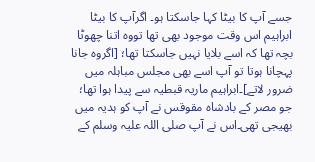جسے آپ کا بیٹا کہا جاسکتا ہو۔ اگرآپ کا بیٹا ابراہیم اس وقت موجود بھی تھا تووہ اتنا چھوٹا بچہ تھا کہ اسے بلایا نہیں جاسکتا تھا؛ [اگروہ جانا پہچانا ہوتا تو آپ اسے بھی مجلس مباہلہ میں ضرور لاتے]۔ابراہیم ماریہ قبطیہ سے پیدا ہوا تھا؛ جو مصر کے بادشاہ مقوقس نے آپ کو ہدیہ میں بھیجی تھی۔اس نے آپ صلی اللہ علیہ وسلم کے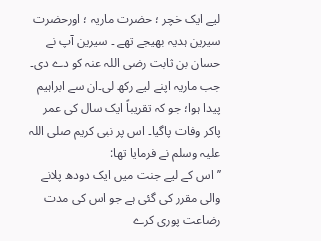لیے ایک خچر ؛ حضرت ماریہ ؛ اورحضرت سیرین ہدیہ بھیجے تھے ۔ سیرین آپ نے حسان بن ثابت رضی اللہ عنہ کو دے دی۔ جب ماریہ اپنے لیے رکھ لی۔ان سے ابراہیم پیدا ہوا؛ جو کہ تقریباً ایک سال کی عمر پاکر وفات پاگیا۔ اس پر نبی کریم صلی اللہ علیہ وسلم نے فرمایا تھا:
’’ اس کے لیے جنت میں ایک دودھ پلانے والی مقرر کی گئی ہے جو اس کی مدت رضاعت پوری کرے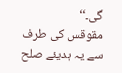گی۔‘‘
مقوقس کی طرف سے یہ ہدیئے صلح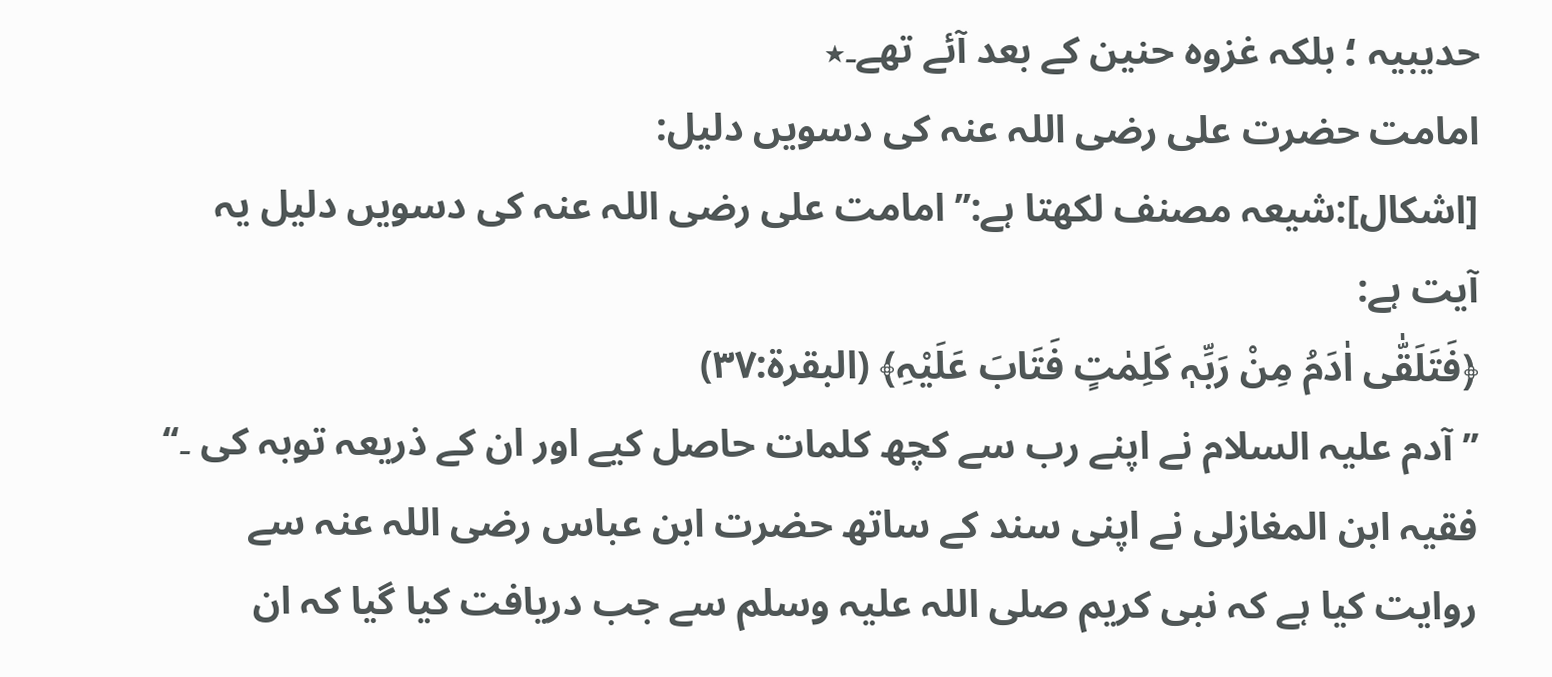حدیبیہ ؛ بلکہ غزوہ حنین کے بعد آئے تھے۔٭
امامت حضرت علی رضی اللہ عنہ کی دسویں دلیل:
[اشکال]:شیعہ مصنف لکھتا ہے:’’امامت علی رضی اللہ عنہ کی دسویں دلیل یہ آیت ہے:
﴿فَتَلَقّٰی اٰدَمُ مِنْ رَبِّہٖ کَلِمٰتٍ فَتَابَ عَلَیْہِ﴾ (البقرۃ:۳۷)
’’آدم علیہ السلام نے اپنے رب سے کچھ کلمات حاصل کیے اور ان کے ذریعہ توبہ کی ۔‘‘
فقیہ ابن المغازلی نے اپنی سند کے ساتھ حضرت ابن عباس رضی اللہ عنہ سے روایت کیا ہے کہ نبی کریم صلی اللہ علیہ وسلم سے جب دریافت کیا گیا کہ ان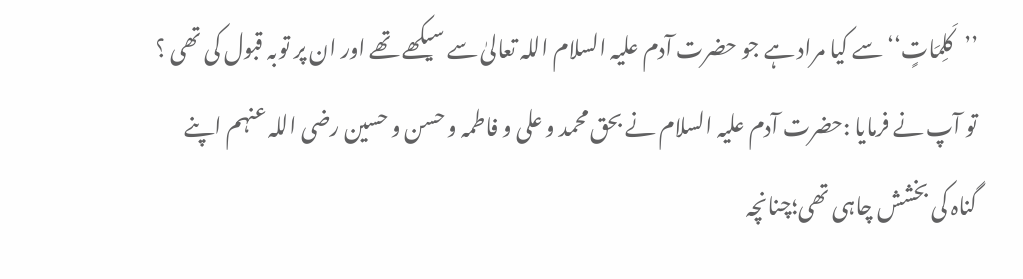’’کَلِمَاتٍ‘‘ سے کیا مراد ہے جو حضرت آدم علیہ السلام اللہ تعالیٰ سے سیکھے تھے اور ان پر توبہ قبول کی تھی ؟ تو آپ نے فرمایا :حضرت آدم علیہ السلام نے بحق محمد و علی و فاطمہ و حسن و حسین رضی اللہ عنہم اپنے گناہ کی بخشش چاہی تھی؛چنانچہ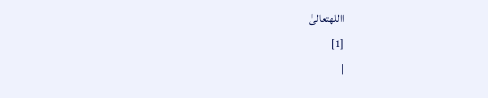االلهتعالیٰ
[1]
|